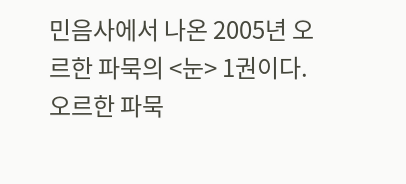민음사에서 나온 2005년 오르한 파묵의 <눈> 1권이다. 오르한 파묵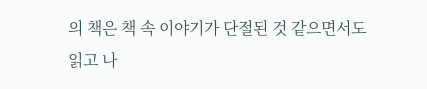의 책은 책 속 이야기가 단절된 것 같으면서도 읽고 나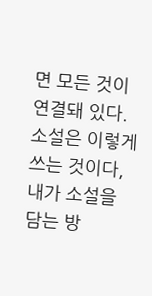면 모든 것이 연결돼 있다.
소설은 이렇게 쓰는 것이다, 내가 소설을 담는 방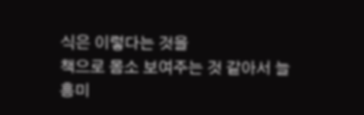식은 이렇다는 것을
책으로 몸소 보여주는 것 같아서 늘 흥미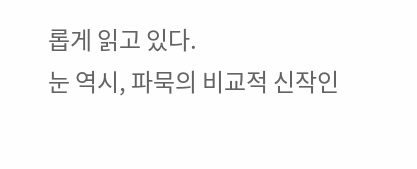롭게 읽고 있다.
눈 역시, 파묵의 비교적 신작인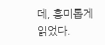데, 흥미롭게 읽었다.